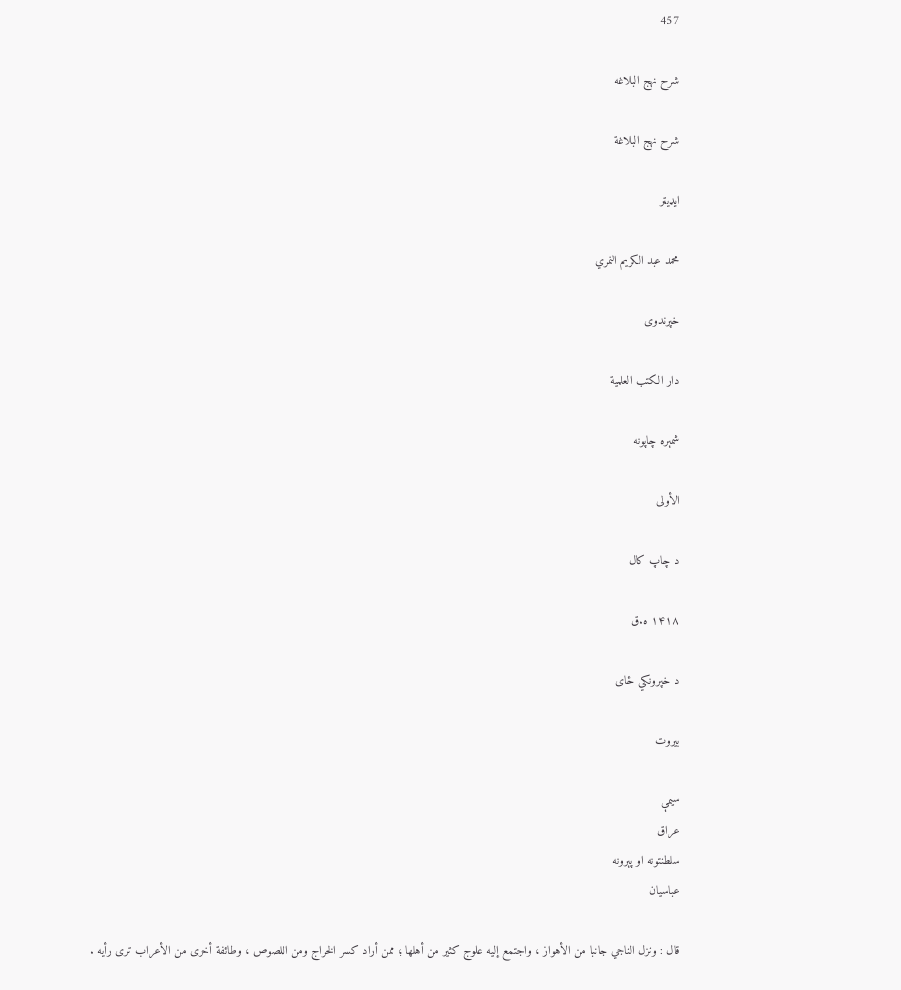457

شرح نهج البلاغه

شرح نهج البلاغة

ایډیټر

محمد عبد الكريم النمري

خپرندوی

دار الكتب العلمية

شمېره چاپونه

الأولى

د چاپ کال

۱۴۱۸ ه.ق

د خپرونکي ځای

بيروت

سیمې
عراق
سلطنتونه او پېرونه
عباسيان

قال : ونزل الناجي جانبا من الأهواز ، واجتمع إليه علوج كثير من أهلها ؛ ممن أراد كسر الخراج ومن اللصوص ، وطائفة أخرى من الأعراب ترى رأيه .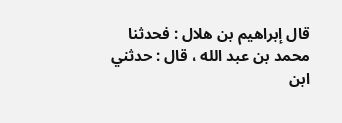قال إبراهيم بن هلال : فحدثنا محمد بن عبد الله ، قال : حدثني ابن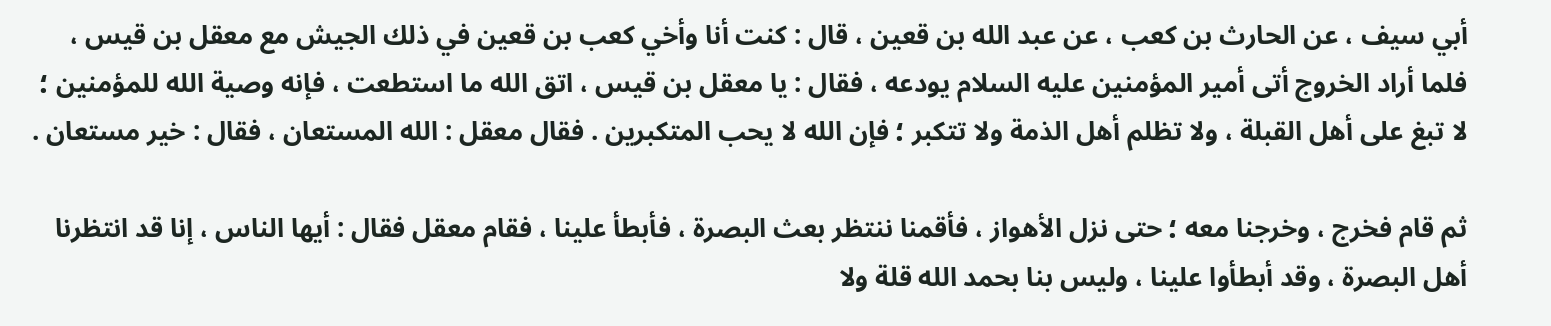أبي سيف ، عن الحارث بن كعب ، عن عبد الله بن قعين ، قال : كنت أنا وأخي كعب بن قعين في ذلك الجيش مع معقل بن قيس ، فلما أراد الخروج أتى أمير المؤمنين عليه السلام يودعه ، فقال : يا معقل بن قيس ، اتق الله ما استطعت ، فإنه وصية الله للمؤمنين ؛ لا تبغ على أهل القبلة ، ولا تظلم أهل الذمة ولا تتكبر ؛ فإن الله لا يحب المتكبرين . فقال معقل : الله المستعان ، فقال : خير مستعان .

ثم قام فخرج ، وخرجنا معه ؛ حتى نزل الأهواز ، فأقمنا ننتظر بعث البصرة ، فأبطأ علينا ، فقام معقل فقال : أيها الناس ، إنا قد انتظرنا أهل البصرة ، وقد أبطأوا علينا ، وليس بنا بحمد الله قلة ولا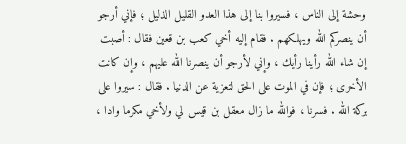وحشة إلى الناس ، فسيروا بنا إلى هذا العدو القليل الذليل ؛ فإني أرجو أن ينصركم الله ويهلكهم . فقام إليه أخي كعب بن قعين فقال : أصبت إن شاء الله رأينا رأيك ، وإني لأرجو أن ينصرنا الله عليهم ، وإن كانت الأخرى ؛ فإن في الموت على الحق لتعزية عن الدنيا . فقال : سيروا على بركة الله . فسرنا ، فوالله ما زال معقل بن قيس لي ولأخي مكرما وادا ،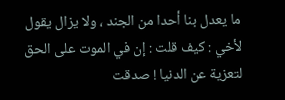ما يعدل بنا أحدا من الجند ، ولا يزال يقول لأخي : كيف قلت : إن في الموت على الحق لتعزية عن الدنيا ! صدقت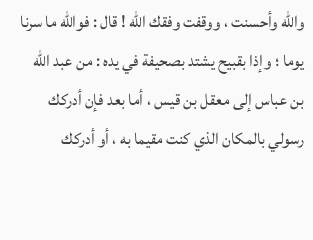والله وأحسنت ، ووقفت وفقك الله ! قال : فوالله ما سرنا يوما ؛ وإذا بقبيح يشتد بصحيفة في يده : من عبد الله بن عباس إلى معقل بن قيس ، أما بعد فإن أدركك رسولي بالمكان الذي كنت مقيما به ، أو أدركك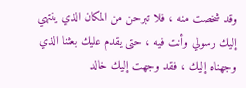وقد شخصت منه ، فلا تبرحن من المكان الذي ينتهي إليك رسولي وأنت فيه ، حتى يقدم عليك بعثنا الذي وجهناه إليك ، فقد وجهت إليك خالد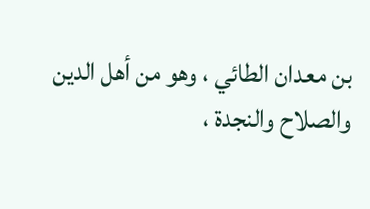بن معدان الطائي ، وهو من أهل الدين والصلاح والنجدة ،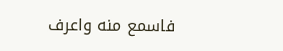فاسمع منه واعرف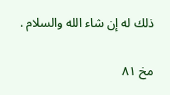ذلك له إن شاء الله والسلام .

مخ ۸۱